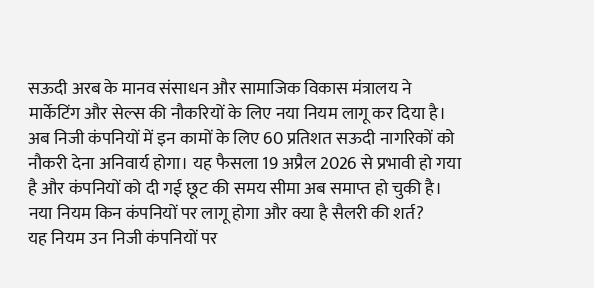सऊदी अरब के मानव संसाधन और सामाजिक विकास मंत्रालय ने मार्केटिंग और सेल्स की नौकरियों के लिए नया नियम लागू कर दिया है। अब निजी कंपनियों में इन कामों के लिए 60 प्रतिशत सऊदी नागरिकों को नौकरी देना अनिवार्य होगा। यह फैसला 19 अप्रैल 2026 से प्रभावी हो गया है और कंपनियों को दी गई छूट की समय सीमा अब समाप्त हो चुकी है।
नया नियम किन कंपनियों पर लागू होगा और क्या है सैलरी की शर्त?
यह नियम उन निजी कंपनियों पर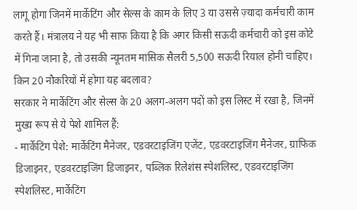लागू होगा जिनमें मार्केटिंग और सेल्स के काम के लिए 3 या उससे ज़्यादा कर्मचारी काम करते हैं। मंत्रालय ने यह भी साफ किया है कि अगर किसी सऊदी कर्मचारी को इस कोटे में गिना जाना है, तो उसकी न्यूनतम मासिक सैलरी 5,500 सऊदी रियाल होनी चाहिए।
किन 20 नौकरियों में होगा यह बदलाव?
सरकार ने मार्केटिंग और सेल्स के 20 अलग-अलग पदों को इस लिस्ट में रखा है, जिनमें मुख्य रूप से ये पेशे शामिल हैं:
- मार्केटिंग पेशे: मार्केटिंग मैनेजर, एडवरटाइजिंग एजेंट, एडवरटाइजिंग मैनेजर, ग्राफिक डिजाइनर, एडवरटाइजिंग डिजाइनर, पब्लिक रिलेशंस स्पेशलिस्ट, एडवरटाइजिंग स्पेशलिस्ट, मार्केटिंग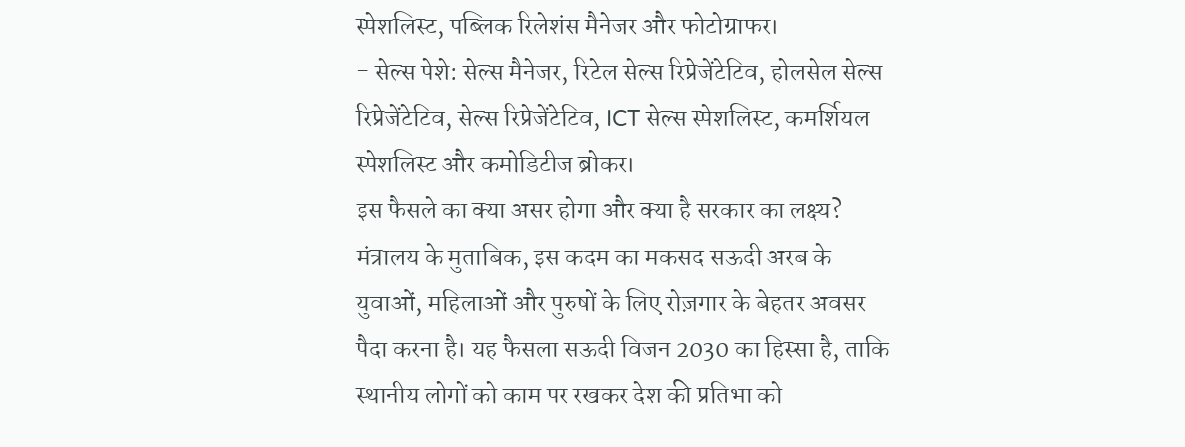स्पेशलिस्ट, पब्लिक रिलेशंस मैनेजर और फोटोग्राफर।
- सेल्स पेशे: सेल्स मैनेजर, रिटेल सेल्स रिप्रेजेंटेटिव, होलसेल सेल्स रिप्रेजेंटेटिव, सेल्स रिप्रेजेंटेटिव, ICT सेल्स स्पेशलिस्ट, कमर्शियल स्पेशलिस्ट और कमोडिटीज ब्रोकर।
इस फैसले का क्या असर होगा और क्या है सरकार का लक्ष्य?
मंत्रालय के मुताबिक, इस कदम का मकसद सऊदी अरब के युवाओं, महिलाओं और पुरुषों के लिए रोज़गार के बेहतर अवसर पैदा करना है। यह फैसला सऊदी विजन 2030 का हिस्सा है, ताकि स्थानीय लोगों को काम पर रखकर देश की प्रतिभा को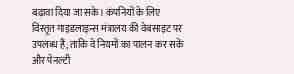बढ़ावा दिया जा सके। कंपनियों के लिए विस्तृत गाइडलाइन्स मंत्रालय की वेबसाइट पर उपलब्ध हैं, ताकि वे नियमों का पालन कर सकें और पेनल्टी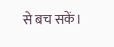से बच सकें।